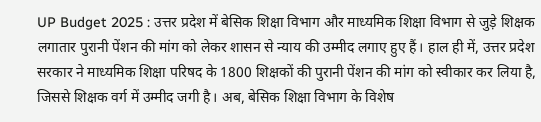UP Budget 2025 : उत्तर प्रदेश में बेसिक शिक्षा विभाग और माध्यमिक शिक्षा विभाग से जुड़े शिक्षक लगातार पुरानी पेंशन की मांग को लेकर शासन से न्याय की उम्मीद लगाए हुए हैं। हाल ही में, उत्तर प्रदेश सरकार ने माध्यमिक शिक्षा परिषद के 1800 शिक्षकों की पुरानी पेंशन की मांग को स्वीकार कर लिया है, जिससे शिक्षक वर्ग में उम्मीद जगी है। अब, बेसिक शिक्षा विभाग के विशेष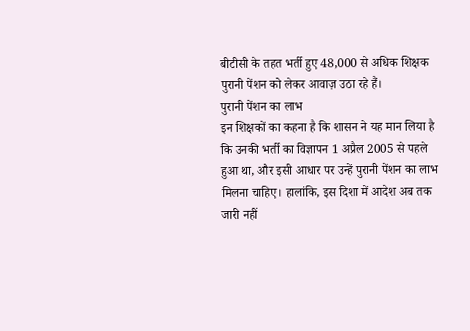बीटीसी के तहत भर्ती हुए 48,000 से अधिक शिक्षक पुरानी पेंशन को लेकर आवाज़ उठा रहे हैं।
पुरानी पेंशन का लाभ
इन शिक्षकों का कहना है कि शासन ने यह मान लिया है कि उनकी भर्ती का विज्ञापन 1 अप्रैल 2005 से पहले हुआ था, और इसी आधार पर उन्हें पुरानी पेंशन का लाभ मिलना चाहिए। हालांकि, इस दिशा में आदेश अब तक जारी नहीं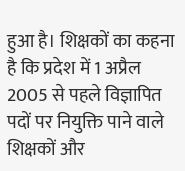हुआ है। शिक्षकों का कहना है कि प्रदेश में 1 अप्रैल 2005 से पहले विज्ञापित पदों पर नियुक्ति पाने वाले शिक्षकों और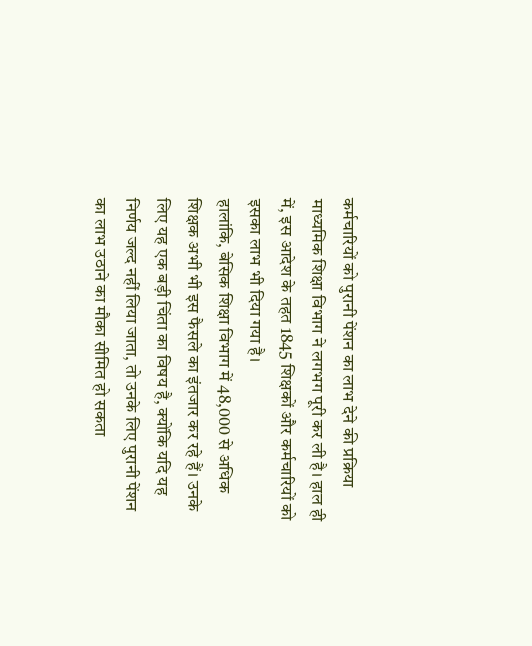कर्मचारियों को पुरानी पेंशन का लाभ देने की प्रक्रिया माध्यमिक शिक्षा विभाग ने लगभग पूरी कर ली है। हाल ही में, इस आदेश के तहत 1845 शिक्षकों और कर्मचारियों को इसका लाभ भी दिया गया है।
हालांकि, बेसिक शिक्षा विभाग में 48,000 से अधिक शिक्षक अभी भी इस फैसले का इंतजार कर रहे हैं। उनके लिए यह एक बड़ी चिंता का विषय है, क्योंकि यदि यह निर्णय जल्द नहीं लिया जाता, तो उनके लिए पुरानी पेंशन का लाभ उठाने का मौका सीमित हो सकता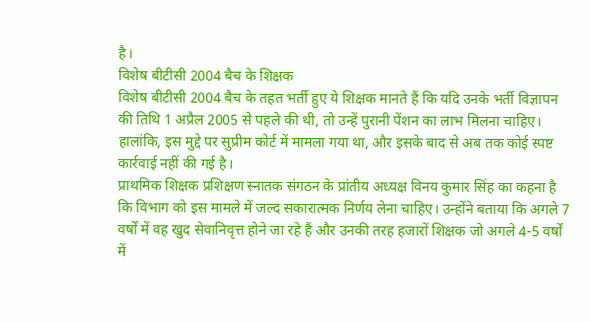है।
विशेष बीटीसी 2004 बैच के शिक्षक
विशेष बीटीसी 2004 बैच के तहत भर्ती हुए ये शिक्षक मानते हैं कि यदि उनके भर्ती विज्ञापन की तिथि 1 अप्रैल 2005 से पहले की थी, तो उन्हें पुरानी पेंशन का लाभ मिलना चाहिए। हालांकि, इस मुद्दे पर सुप्रीम कोर्ट में मामला गया था, और इसके बाद से अब तक कोई स्पष्ट कार्रवाई नहीं की गई है।
प्राथमिक शिक्षक प्रशिक्षण स्नातक संगठन के प्रांतीय अध्यक्ष विनय कुमार सिंह का कहना है कि विभाग को इस मामले में जल्द सकारात्मक निर्णय लेना चाहिए। उन्होंने बताया कि अगले 7 वर्षों में वह खुद सेवानिवृत्त होने जा रहे हैं और उनकी तरह हजारों शिक्षक जो अगले 4-5 वर्षों में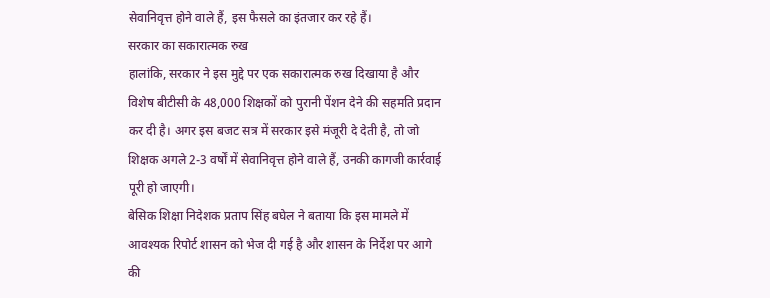सेवानिवृत्त होने वाले हैं, इस फैसले का इंतजार कर रहे हैं।
सरकार का सकारात्मक रुख
हालांकि, सरकार ने इस मुद्दे पर एक सकारात्मक रुख दिखाया है और विशेष बीटीसी के 48,000 शिक्षकों को पुरानी पेंशन देने की सहमति प्रदान कर दी है। अगर इस बजट सत्र में सरकार इसे मंजूरी दे देती है, तो जो शिक्षक अगले 2-3 वर्षों में सेवानिवृत्त होने वाले हैं, उनकी कागजी कार्रवाई पूरी हो जाएगी।
बेसिक शिक्षा निदेशक प्रताप सिंह बघेल ने बताया कि इस मामले में आवश्यक रिपोर्ट शासन को भेज दी गई है और शासन के निर्देश पर आगे की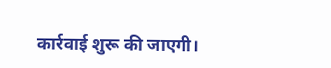कार्रवाई शुरू की जाएगी।